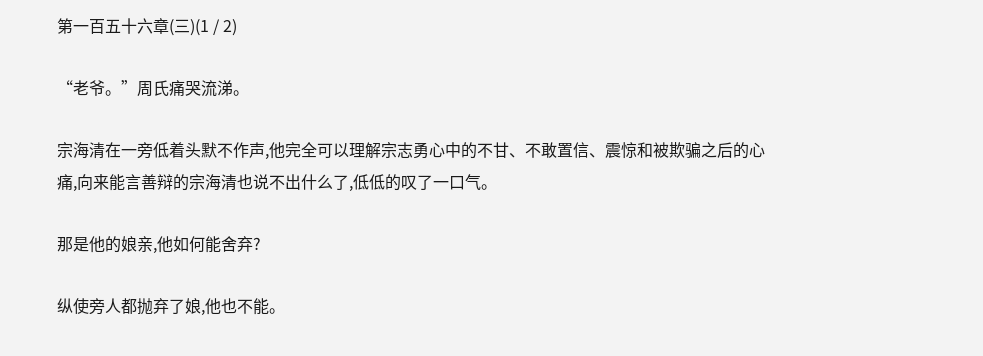第一百五十六章(三)(1 / 2)

“老爷。”周氏痛哭流涕。

宗海清在一旁低着头默不作声,他完全可以理解宗志勇心中的不甘、不敢置信、震惊和被欺骗之后的心痛,向来能言善辩的宗海清也说不出什么了,低低的叹了一口气。

那是他的娘亲,他如何能舍弃?

纵使旁人都抛弃了娘,他也不能。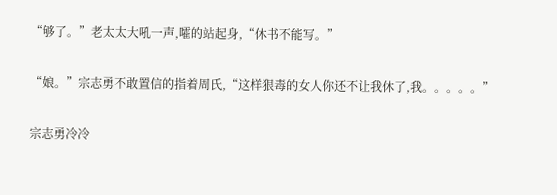“够了。”老太太大吼一声,嚯的站起身,“休书不能写。”

“娘。”宗志勇不敢置信的指着周氏,“这样狠毒的女人你还不让我休了,我。。。。。”

宗志勇冷冷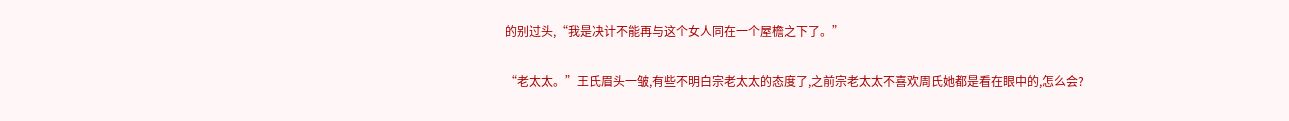的别过头,“我是决计不能再与这个女人同在一个屋檐之下了。”

“老太太。”王氏眉头一皱,有些不明白宗老太太的态度了,之前宗老太太不喜欢周氏她都是看在眼中的,怎么会?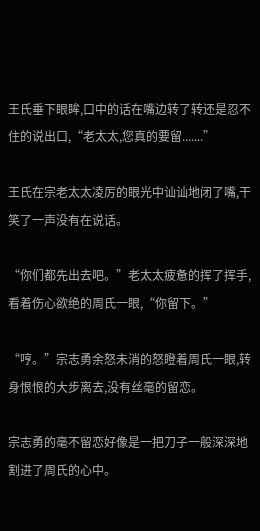王氏垂下眼眸,口中的话在嘴边转了转还是忍不住的说出口,“老太太,您真的要留.......”

王氏在宗老太太凌厉的眼光中讪讪地闭了嘴,干笑了一声没有在说话。

“你们都先出去吧。”老太太疲惫的挥了挥手,看着伤心欲绝的周氏一眼,“你留下。”

“哼。”宗志勇余怒未消的怒瞪着周氏一眼,转身恨恨的大步离去,没有丝毫的留恋。

宗志勇的毫不留恋好像是一把刀子一般深深地割进了周氏的心中。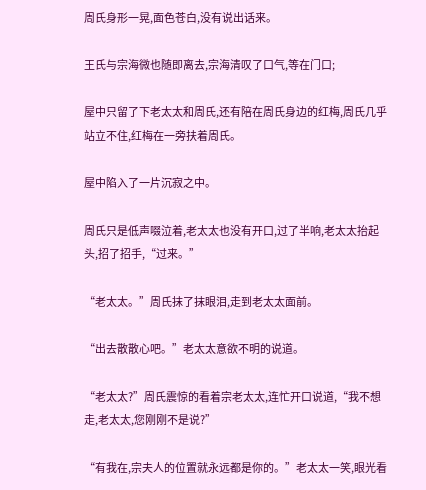周氏身形一晃,面色苍白,没有说出话来。

王氏与宗海微也随即离去,宗海清叹了口气,等在门口;

屋中只留了下老太太和周氏,还有陪在周氏身边的红梅,周氏几乎站立不住,红梅在一旁扶着周氏。

屋中陷入了一片沉寂之中。

周氏只是低声啜泣着,老太太也没有开口,过了半响,老太太抬起头,招了招手,“过来。”

“老太太。”周氏抹了抹眼泪,走到老太太面前。

“出去散散心吧。”老太太意欲不明的说道。

“老太太?”周氏震惊的看着宗老太太,连忙开口说道,“我不想走,老太太,您刚刚不是说?”

“有我在,宗夫人的位置就永远都是你的。”老太太一笑,眼光看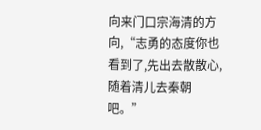向来门口宗海清的方向,“志勇的态度你也看到了,先出去散散心,随着清儿去秦朝吧。”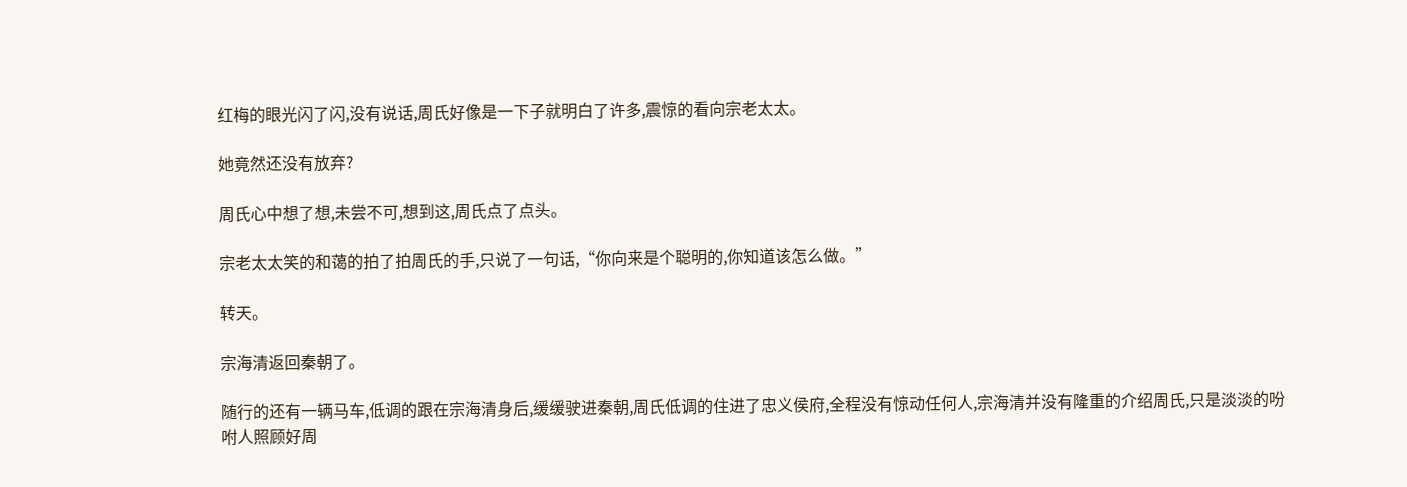红梅的眼光闪了闪,没有说话,周氏好像是一下子就明白了许多,震惊的看向宗老太太。

她竟然还没有放弃?

周氏心中想了想,未尝不可,想到这,周氏点了点头。

宗老太太笑的和蔼的拍了拍周氏的手,只说了一句话,“你向来是个聪明的,你知道该怎么做。”

转天。

宗海清返回秦朝了。

随行的还有一辆马车,低调的跟在宗海清身后,缓缓驶进秦朝,周氏低调的住进了忠义侯府,全程没有惊动任何人,宗海清并没有隆重的介绍周氏,只是淡淡的吩咐人照顾好周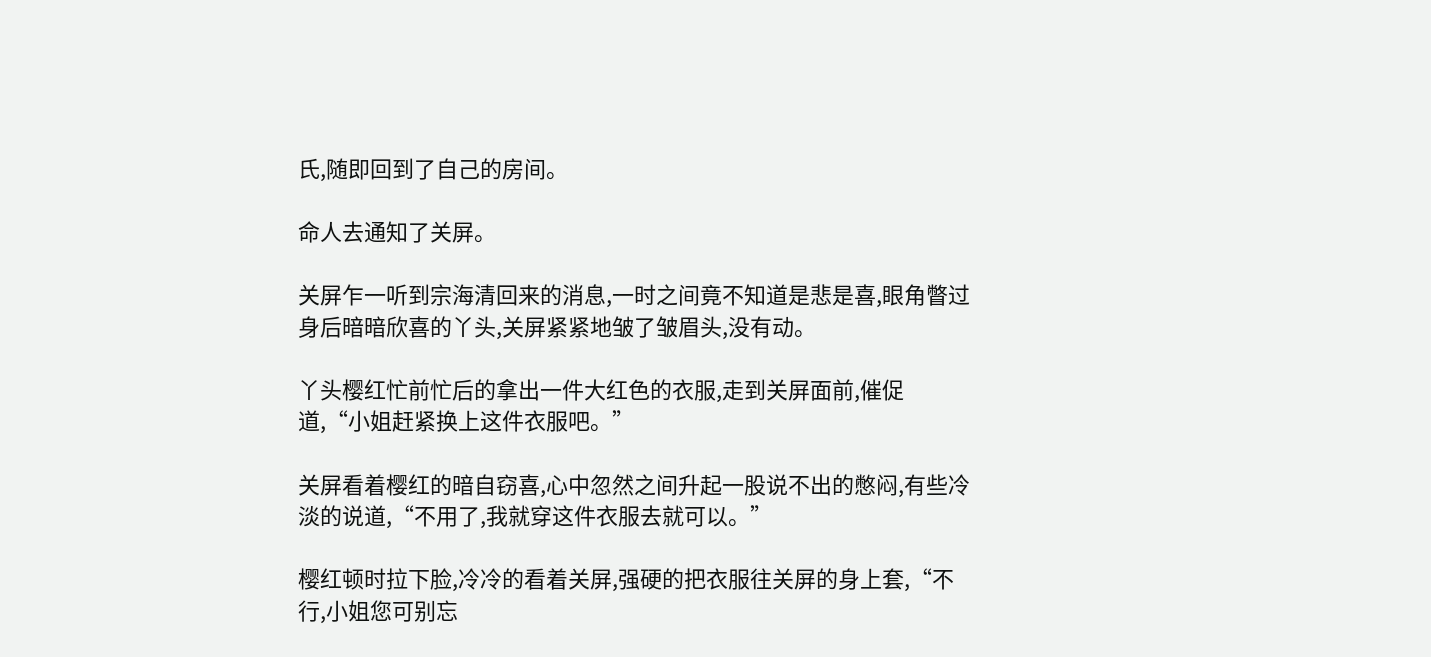氏,随即回到了自己的房间。

命人去通知了关屏。

关屏乍一听到宗海清回来的消息,一时之间竟不知道是悲是喜,眼角瞥过身后暗暗欣喜的丫头,关屏紧紧地皱了皱眉头,没有动。

丫头樱红忙前忙后的拿出一件大红色的衣服,走到关屏面前,催促道,“小姐赶紧换上这件衣服吧。”

关屏看着樱红的暗自窃喜,心中忽然之间升起一股说不出的憋闷,有些冷淡的说道,“不用了,我就穿这件衣服去就可以。”

樱红顿时拉下脸,冷冷的看着关屏,强硬的把衣服往关屏的身上套,“不行,小姐您可别忘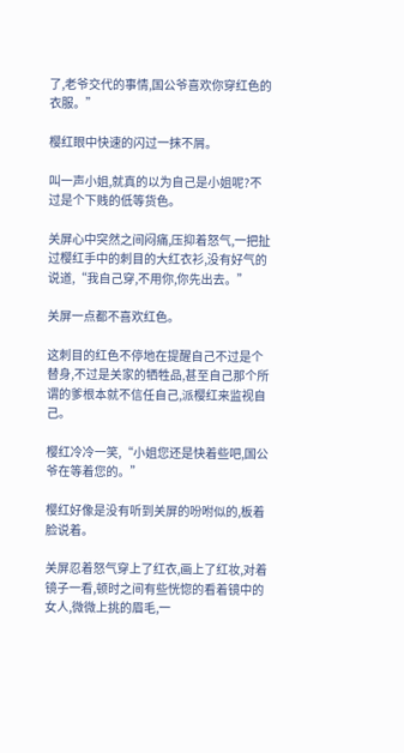了,老爷交代的事情,国公爷喜欢你穿红色的衣服。”

樱红眼中快速的闪过一抹不屑。

叫一声小姐,就真的以为自己是小姐呢?不过是个下贱的低等货色。

关屏心中突然之间闷痛,压抑着怒气,一把扯过樱红手中的刺目的大红衣衫,没有好气的说道,“我自己穿,不用你,你先出去。”

关屏一点都不喜欢红色。

这刺目的红色不停地在提醒自己不过是个替身,不过是关家的牺牲品,甚至自己那个所谓的爹根本就不信任自己,派樱红来监视自己。

樱红冷冷一笑,“小姐您还是快着些吧,国公爷在等着您的。”

樱红好像是没有听到关屏的吩咐似的,板着脸说着。

关屏忍着怒气穿上了红衣,画上了红妆,对着镜子一看,顿时之间有些恍惚的看着镜中的女人,微微上挑的眉毛,一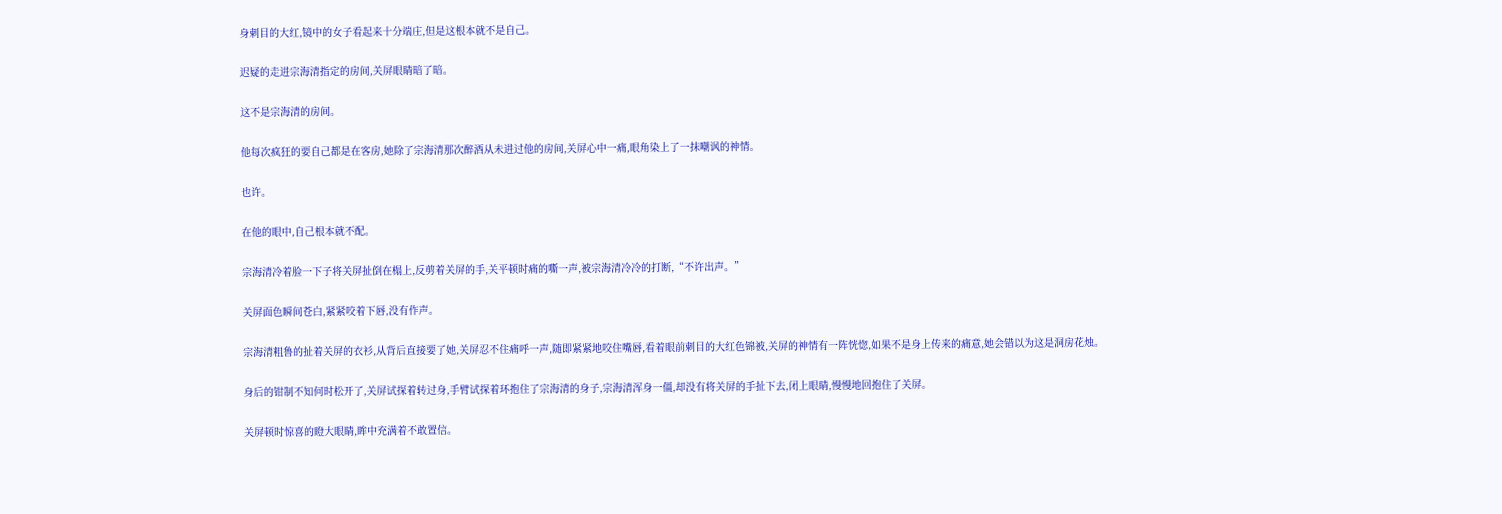身刺目的大红,镜中的女子看起来十分端庄,但是这根本就不是自己。

迟疑的走进宗海清指定的房间,关屏眼睛暗了暗。

这不是宗海清的房间。

他每次疯狂的要自己都是在客房,她除了宗海清那次醉酒从未进过他的房间,关屏心中一痛,眼角染上了一抹嘲讽的神情。

也许。

在他的眼中,自己根本就不配。

宗海清冷着脸一下子将关屏扯倒在榻上,反剪着关屏的手,关平顿时痛的嘶一声,被宗海清冷冷的打断,“不许出声。”

关屏面色瞬间苍白,紧紧咬着下唇,没有作声。

宗海清粗鲁的扯着关屏的衣衫,从背后直接要了她,关屏忍不住痛呼一声,随即紧紧地咬住嘴唇,看着眼前刺目的大红色锦被,关屏的神情有一阵恍惚,如果不是身上传来的痛意,她会错以为这是洞房花烛。

身后的钳制不知何时松开了,关屏试探着转过身,手臂试探着环抱住了宗海清的身子,宗海清浑身一僵,却没有将关屏的手扯下去,闭上眼睛,慢慢地回抱住了关屏。

关屏顿时惊喜的瞪大眼睛,眸中充满着不敢置信。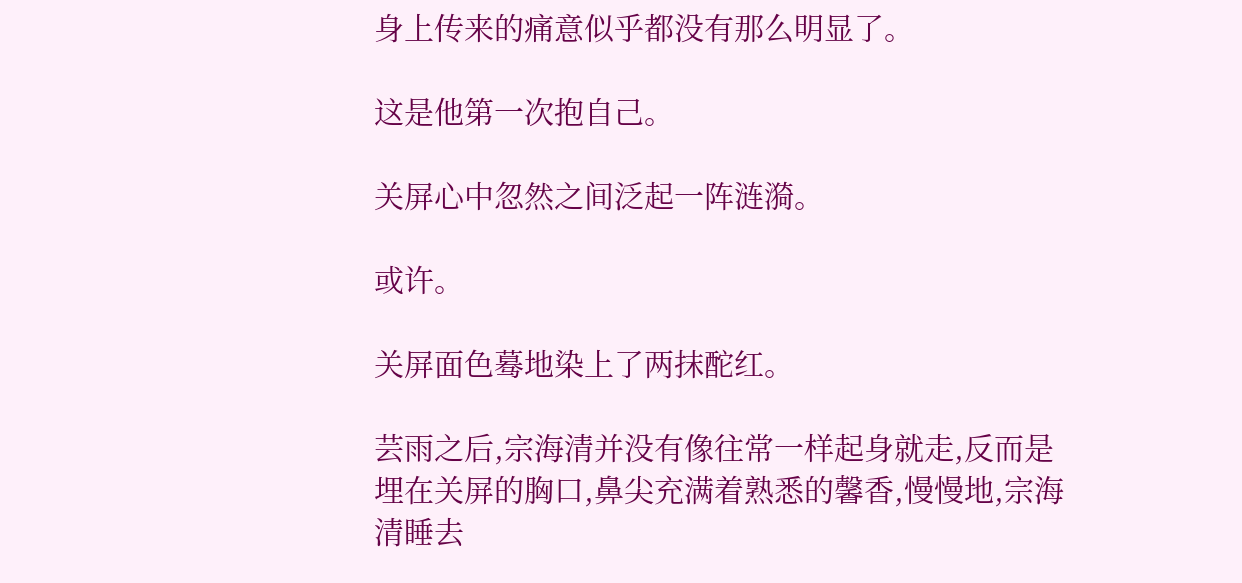身上传来的痛意似乎都没有那么明显了。

这是他第一次抱自己。

关屏心中忽然之间泛起一阵涟漪。

或许。

关屏面色蓦地染上了两抹酡红。

芸雨之后,宗海清并没有像往常一样起身就走,反而是埋在关屏的胸口,鼻尖充满着熟悉的馨香,慢慢地,宗海清睡去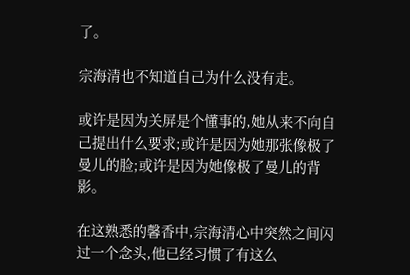了。

宗海清也不知道自己为什么没有走。

或许是因为关屏是个懂事的,她从来不向自己提出什么要求;或许是因为她那张像极了曼儿的脸;或许是因为她像极了曼儿的背影。

在这熟悉的馨香中,宗海清心中突然之间闪过一个念头,他已经习惯了有这么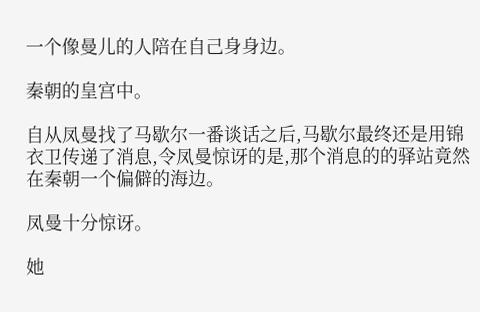一个像曼儿的人陪在自己身身边。

秦朝的皇宫中。

自从凤曼找了马歇尔一番谈话之后,马歇尔最终还是用锦衣卫传递了消息,令凤曼惊讶的是,那个消息的的驿站竟然在秦朝一个偏僻的海边。

凤曼十分惊讶。

她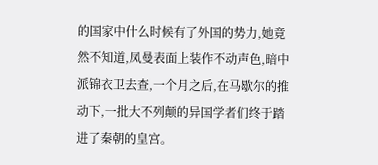的国家中什么时候有了外国的势力,她竟然不知道,凤曼表面上装作不动声色,暗中派锦衣卫去查,一个月之后,在马歇尔的推动下,一批大不列颠的异国学者们终于踏进了秦朝的皇宫。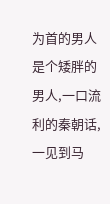为首的男人是个矮胖的男人,一口流利的秦朝话,一见到马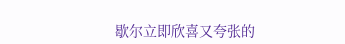歇尔立即欣喜又夸张的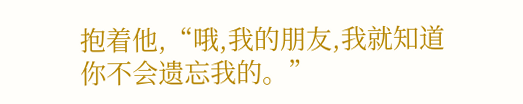抱着他,“哦,我的朋友,我就知道你不会遗忘我的。”